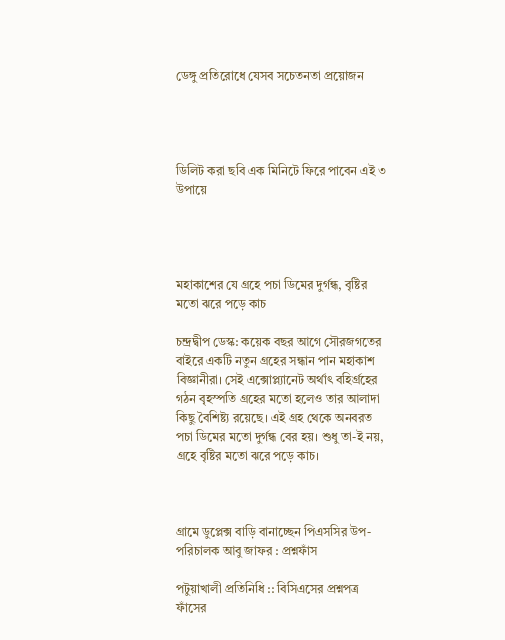ডেঙ্গু প্রতিরোধে যেসব সচেতনতা প্রয়োজন




ডিলিট করা ছবি এক মিনিটে ফিরে পাবেন এই ৩ উপায়ে




মহাকাশের যে গ্রহে পচা ডিমের দুর্গন্ধ, বৃষ্টির মতো ঝরে পড়ে কাচ

চন্দ্রদ্বীপ ডেস্ক: কয়েক বছর আগে সৌরজগতের বাইরে একটি নতুন গ্রহের সন্ধান পান মহাকাশ বিজ্ঞানীরা। সেই এক্সোপ্ল্যানেট অর্থাৎ বহির্গ্রহের গঠন বৃহস্পতি গ্রহের মতো হলেও তার আলাদা কিছু বৈশিষ্ট্য রয়েছে। এই গ্রহ থেকে অনবরত পচা ডিমের মতো দুর্গন্ধ বের হয়। শুধু তা-ই নয়, গ্রহে বৃষ্টির মতো ঝরে পড়ে কাচ।



গ্রামে ডুপ্লেক্স বাড়ি বানাচ্ছেন পিএসসির উপ-পরিচালক আবু জাফর : প্রশ্নফাঁস

পটুয়াখালী প্রতিনিধি :: বিসিএসের প্রশ্নপত্র ফাঁসের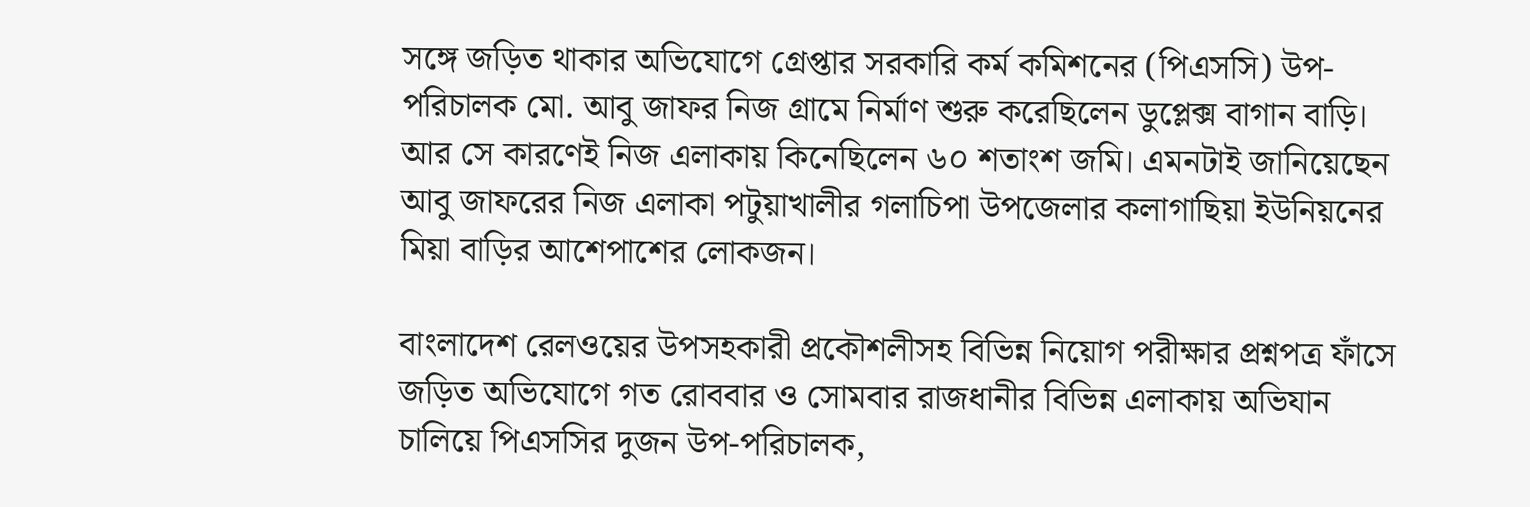সঙ্গে জড়িত থাকার অভিযোগে গ্রেপ্তার সরকারি কর্ম কমিশনের (পিএসসি) উপ-পরিচালক মো. আবু জাফর নিজ গ্রামে নির্মাণ শুরু করেছিলেন ডুপ্লেক্স বাগান বাড়ি। আর সে কারণেই নিজ এলাকায় কিনেছিলেন ৬০ শতাংশ জমি। এমনটাই জানিয়েছেন আবু জাফরের নিজ এলাকা পটুয়াখালীর গলাচিপা উপজেলার কলাগাছিয়া ইউনিয়নের মিয়া বাড়ির আশেপাশের লোকজন।

বাংলাদেশ রেলওয়ের উপসহকারী প্রকৌশলীসহ বিভিন্ন নিয়োগ পরীক্ষার প্রশ্নপত্র ফাঁসে জড়িত অভিযোগে গত রোববার ও সোমবার রাজধানীর বিভিন্ন এলাকায় অভিযান চালিয়ে পিএসসির দুজন উপ-পরিচালক,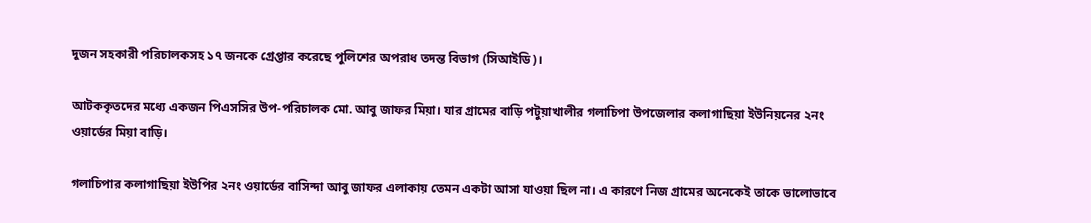দুজন সহকারী পরিচালকসহ ১৭ জনকে গ্রেপ্তার করেছে পুলিশের অপরাধ তদন্ত বিভাগ (সিআইডি)।

আটককৃতদের মধ্যে একজন পিএসসির উপ-পরিচালক মো. আবু জাফর মিয়া। যার গ্রামের বাড়ি পটুয়াখালীর গলাচিপা উপজেলার কলাগাছিয়া ইউনিয়নের ২নং ওয়ার্ডের মিয়া বাড়ি।

গলাচিপার কলাগাছিয়া ইউপির ২নং ওয়ার্ডের বাসিন্দা আবু জাফর এলাকায় তেমন একটা আসা যাওয়া ছিল না। এ কারণে নিজ গ্রামের অনেকেই তাকে ভালোভাবে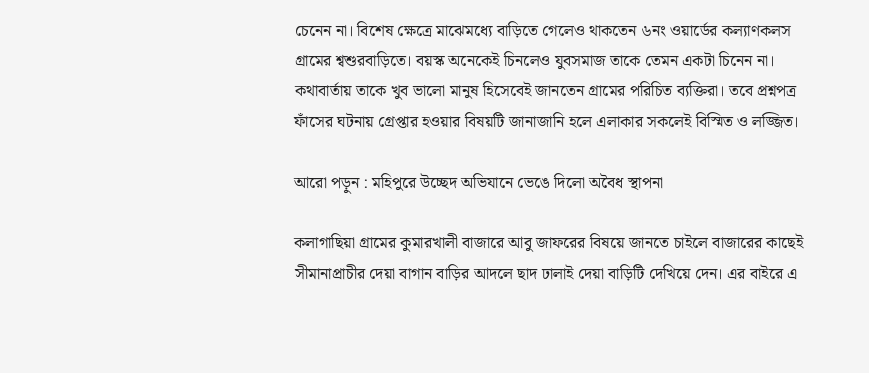চেনেন না। বিশেষ ক্ষেত্রে মাঝেমধ্যে বাড়িতে গেলেও থাকতেন ৬নং ওয়ার্ডের কল্যাণকলস গ্রামের শ্বশুরবাড়িতে। বয়স্ক অনেকেই চিনলেও যুবসমাজ তাকে তেমন একটা চিনেন না। কথাবার্তায় তাকে খুব ভালো মানুষ হিসেবেই জানতেন গ্রামের পরিচিত ব্যক্তিরা। তবে প্রশ্নপত্র ফাঁসের ঘটনায় গ্রেপ্তার হওয়ার বিষয়টি জানাজানি হলে এলাকার সকলেই বিস্মিত ও লজ্জিত।

আরো পড়ুন : মহিপুরে উচ্ছেদ অভিযানে ভেঙে দিলো অবৈধ স্থাপনা

কলাগাছিয়া গ্রামের কুমারখালী বাজারে আবু জাফরের বিষয়ে জানতে চাইলে বাজারের কাছেই সীমানাপ্রাচীর দেয়া বাগান বাড়ির আদলে ছাদ ঢালাই দেয়া বাড়িটি দেখিয়ে দেন। এর বাইরে এ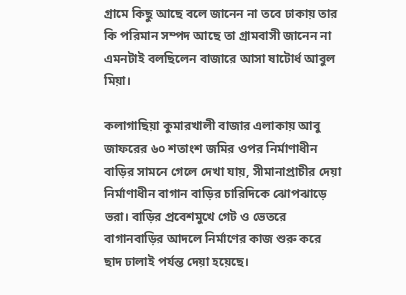গ্রামে কিছু আছে বলে জানেন না তবে ঢাকায় তার কি পরিমান সম্পদ আছে তা গ্রামবাসী জানেন না এমনটাই বলছিলেন বাজারে আসা ষাটোর্ধ আবুল মিয়া।

কলাগাছিয়া কুমারখালী বাজার এলাকায় আবু জাফরের ৬০ শতাংশ জমির ওপর নির্মাণাধীন বাড়ির সামনে গেলে দেখা যায়, সীমানাপ্রাচীর দেয়া নির্মাণাধীন বাগান বাড়ির চারিদিকে ঝোপঝাড়ে ভরা। বাড়ির প্রবেশমুখে গেট ও ভেতরে বাগানবাড়ির আদলে নির্মাণের কাজ শুরু করে ছাদ ঢালাই পর্যন্ত দেয়া হয়েছে।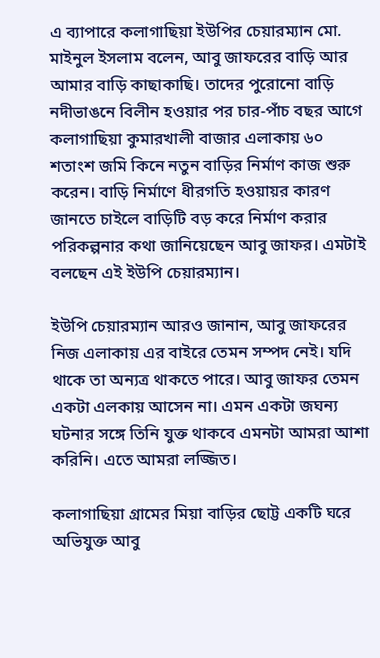এ ব্যাপারে কলাগাছিয়া ইউপির চেয়ারম্যান মো. মাইনুল ইসলাম বলেন, আবু জাফরের বাড়ি আর আমার বাড়ি কাছাকাছি। তাদের পুরোনো বাড়ি নদীভাঙনে বিলীন হওয়ার পর চার-পাঁচ বছর আগে কলাগাছিয়া কুমারখালী বাজার এলাকায় ৬০ শতাংশ জমি কিনে নতুন বাড়ির নির্মাণ কাজ শুরু করেন। বাড়ি নির্মাণে ধীরগতি হওয়ায়র কারণ জানতে চাইলে বাড়িটি বড় করে নির্মাণ করার পরিকল্পনার কথা জানিয়েছেন আবু জাফর। এমটাই বলছেন এই ইউপি চেয়ারম্যান।

ইউপি চেয়ারম্যান আরও জানান, আবু জাফরের নিজ এলাকায় এর বাইরে তেমন সম্পদ নেই। যদি থাকে তা অন্যত্র থাকতে পারে। আবু জাফর তেমন একটা এলকায় আসেন না। এমন একটা জঘন্য ঘটনার সঙ্গে তিনি যুক্ত থাকবে এমনটা আমরা আশা করিনি। এতে আমরা লজ্জিত।

কলাগাছিয়া গ্রামের মিয়া বাড়ির ছোট্ট একটি ঘরে অভিযুক্ত আবু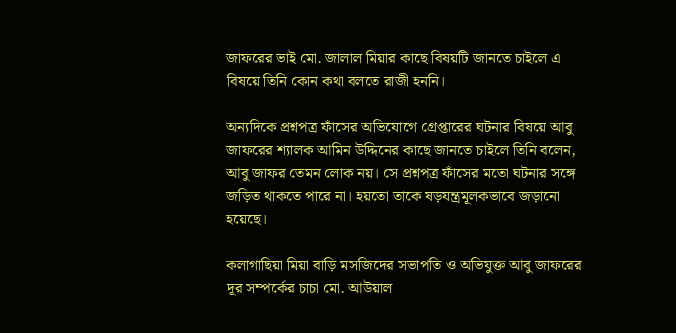জাফরের ভাই মো. জালাল মিয়ার কাছে বিষয়টি জানতে চাইলে এ বিষয়ে তিনি কোন কথা বলতে রাজী হননি।

অন্যদিকে প্রশ্নপত্র ফাঁসের অভিযোগে গ্রেপ্তারের ঘটনার বিষয়ে আবু জাফরের শ্যালক আমিন উদ্দিনের কাছে জানতে চাইলে তিনি বলেন, আবু জাফর তেমন লোক নয়। সে প্রশ্নপত্র ফাঁসের মতো ঘটনার সঙ্গে জড়িত থাকতে পারে না। হয়তো তাকে ষড়যন্ত্রমূলকভাবে জড়ানো হয়েছে।

কলাগাছিয়া মিয়া বাড়ি মসজিদের সভাপতি ও অভিযুক্ত আবু জাফরের দূর সম্পর্কের চাচা মো. আউয়াল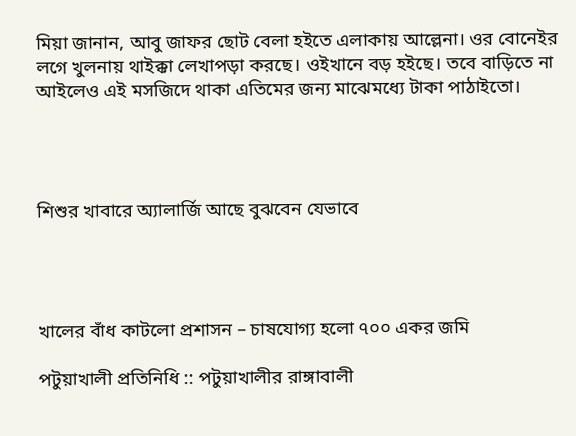মিয়া জানান, আবু জাফর ছোট বেলা হইতে এলাকায় আল্লেনা। ওর বোনেইর লগে খুলনায় থাইক্কা লেখাপড়া করছে। ওইখানে বড় হইছে। তবে বাড়িতে না আইলেও এই মসজিদে থাকা এতিমের জন্য মাঝেমধ্যে টাকা পাঠাইতো।




শিশুর খাবারে অ্যালার্জি আছে বুঝবেন যেভাবে




খালের বাঁধ কাটলো প্রশাসন – চাষযোগ্য হলো ৭০০ একর জমি

পটুয়াখালী প্রতিনিধি :: পটুয়াখালীর রাঙ্গাবালী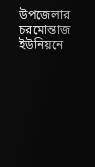উপজেলার চরমোন্তাজ ইউনিয়নে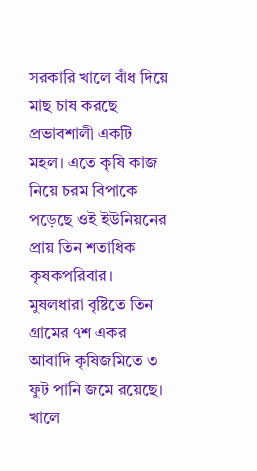সরকারি খালে বাঁধ দিয়ে মাছ চাষ করছে প্রভাবশালী একটি মহল। এতে কৃষি কাজ নিয়ে চরম বিপাকে পড়েছে ওই ইউনিয়নের প্রায় তিন শতাধিক কৃষকপরিবার। মুষলধারা বৃষ্টিতে তিন গ্রামের ৭শ একর আবাদি কৃষিজমিতে ৩ ফুট পানি জমে রয়েছে। খালে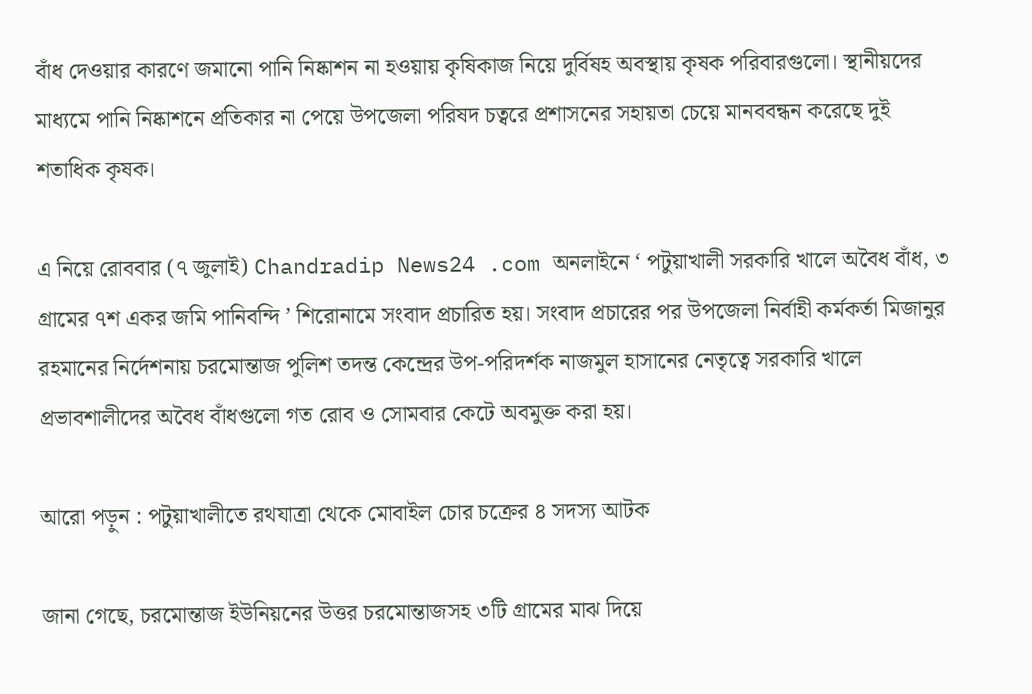বাঁধ দেওয়ার কারণে জমানো পানি নিষ্কাশন না হওয়ায় কৃষিকাজ নিয়ে দুর্বিষহ অবস্থায় কৃষক পরিবারগুলো। স্থানীয়দের মাধ্যমে পানি নিষ্কাশনে প্রতিকার না পেয়ে উপজেলা পরিষদ চত্বরে প্রশাসনের সহায়তা চেয়ে মানববন্ধন করেছে দুই শতাধিক কৃষক।

এ নিয়ে রোববার (৭ জুলাই) Chandradip News24 .com অনলাইনে ‘ পটুয়াখালী সরকারি খালে অবৈধ বাঁধ, ৩ গ্রামের ৭শ একর জমি পানিবন্দি ’ শিরোনামে সংবাদ প্রচারিত হয়। সংবাদ প্রচারের পর উপজেলা নির্বাহী কর্মকর্তা মিজানুর রহমানের নির্দেশনায় চরমোন্তাজ পুলিশ তদন্ত কেন্দ্রের উপ-পরিদর্শক নাজমুল হাসানের নেতৃত্বে সরকারি খালে প্রভাবশালীদের অবৈধ বাঁধগুলো গত রোব ও সোমবার কেটে অবমুক্ত করা হয়।

আরো পড়ুন : পটুয়াখালীতে রথযাত্রা থেকে মোবাইল চোর চক্রের ৪ সদস্য আটক

জানা গেছে, চরমোন্তাজ ইউনিয়নের উত্তর চরমোন্তাজসহ ৩টি গ্রামের মাঝ দিয়ে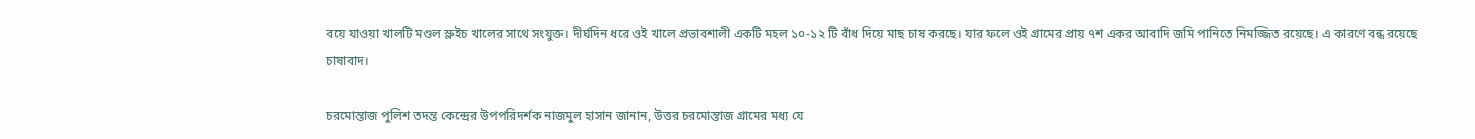বয়ে যাওয়া খালটি মণ্ডল স্লুইচ খালের সাথে সংযুক্ত। দীর্ঘদিন ধরে ওই খালে প্রভাবশালী একটি মহল ১০-১২ টি বাঁধ দিয়ে মাছ চাষ করছে। যার ফলে ওই গ্রামের প্রায় ৭শ একর আবাদি জমি পানিতে নিমজ্জিত রয়েছে। এ কারণে বন্ধ রয়েছে চাষাবাদ।

চরমোন্তাজ পুলিশ তদন্ত কেন্দ্রের উপপরিদর্শক নাজমুল হাসান জানান, উত্তর চরমোন্তাজ গ্রামের মধ্য যে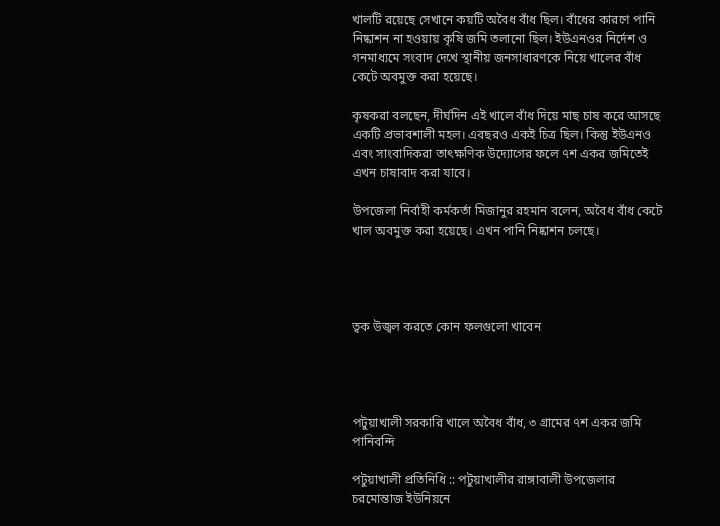খালটি রয়েছে সেখানে কয়টি অবৈধ বাঁধ ছিল। বাঁধের কারণে পানি নিষ্কাশন না হওয়ায় কৃষি জমি তলানো ছিল। ইউএনওর নির্দেশ ও গনমাধ্যমে সংবাদ দেখে স্থানীয় জনসাধারণকে নিয়ে খালের বাঁধ কেটে অবমুক্ত করা হয়েছে।

কৃষকরা বলছেন, দীর্ঘদিন এই খালে বাঁধ দিয়ে মাছ চাষ করে আসছে একটি প্রভাবশালী মহল। এবছরও একই চিত্র ছিল। কিন্তু ইউএনও এবং সাংবাদিকরা তাৎক্ষণিক উদ্যোগের ফলে ৭শ একর জমিতেই এখন চাষাবাদ করা যাবে।

উপজেলা নির্বাহী কর্মকর্তা মিজানুর রহমান বলেন, অবৈধ বাঁধ কেটে খাল অবমুক্ত করা হয়েছে। এখন পানি নিষ্কাশন চলছে।




ত্বক উজ্বল করতে কোন ফলগুলো খাবেন




পটুয়াখালী সরকারি খালে অবৈধ বাঁধ, ৩ গ্রামের ৭শ একর জমি পানিবন্দি

পটুয়াখালী প্রতিনিধি :: পটুয়াখালীর রাঙ্গাবালী উপজেলার চরমোন্তাজ ইউনিয়নে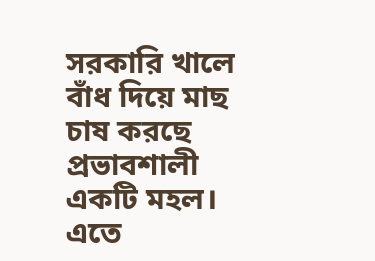সরকারি খালে বাঁধ দিয়ে মাছ চাষ করছে প্রভাবশালী একটি মহল। এতে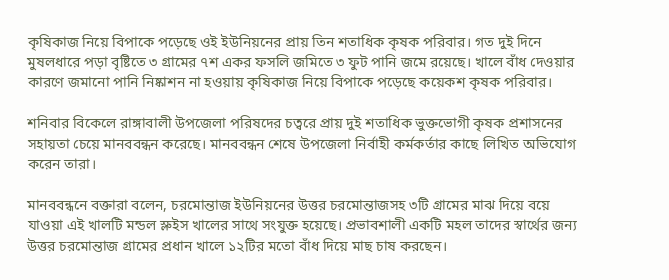কৃষিকাজ নিয়ে বিপাকে পড়েছে ওই ইউনিয়নের প্রায় তিন শতাধিক কৃষক পরিবার। গত দুই দিনে মুষলধারে পড়া বৃষ্টিতে ৩ গ্রামের ৭শ একর ফসলি জমিতে ৩ ফুট পানি জমে রয়েছে। খালে বাঁধ দেওয়ার কারণে জমানো পানি নিষ্কাশন না হওয়ায় কৃষিকাজ নিয়ে বিপাকে পড়েছে কয়েকশ কৃষক পরিবার।

শনিবার বিকেলে রাঙ্গাবালী উপজেলা পরিষদের চত্বরে প্রায় দুই শতাধিক ভুক্তভোগী কৃষক প্রশাসনের সহায়তা চেয়ে মানববন্ধন করেছে। মানববন্ধন শেষে উপজেলা নির্বাহী কর্মকর্তার কাছে লিখিত অভিযোগ করেন তারা।

মানববন্ধনে বক্তারা বলেন, চরমোন্তাজ ইউনিয়নের উত্তর চরমোন্তাজসহ ৩টি গ্রামের মাঝ দিয়ে বয়ে যাওয়া এই খালটি মন্ডল স্লুইস খালের সাথে সংযুক্ত হয়েছে। প্রভাবশালী একটি মহল তাদের স্বার্থের জন্য উত্তর চরমোন্তাজ গ্রামের প্রধান খালে ১২টির মতো বাঁধ দিয়ে মাছ চাষ করছেন।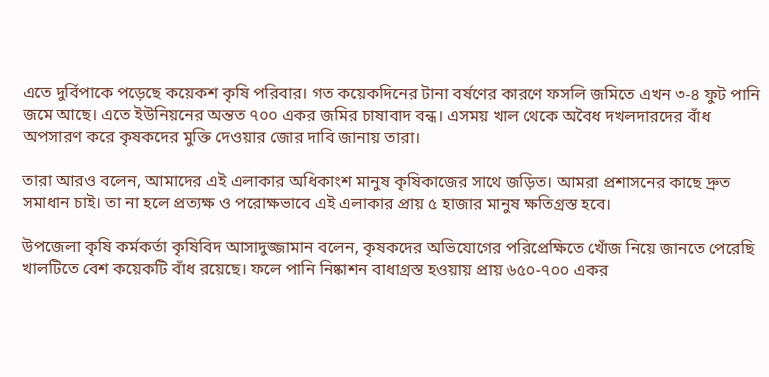এতে দুর্বিপাকে পড়েছে কয়েকশ কৃষি পরিবার। গত কয়েকদিনের টানা বর্ষণের কারণে ফসলি জমিতে এখন ৩-৪ ফুট পানি জমে আছে। এতে ইউনিয়নের অন্তত ৭০০ একর জমির চাষাবাদ বন্ধ। এসময় খাল থেকে অবৈধ দখলদারদের বাঁধ অপসারণ করে কৃষকদের মুক্তি দেওয়ার জোর দাবি জানায় তারা।

তারা আরও বলেন, আমাদের এই এলাকার অধিকাংশ মানুষ কৃষিকাজের সাথে জড়িত। আমরা প্রশাসনের কাছে দ্রুত সমাধান চাই। তা না হলে প্রত্যক্ষ ও পরোক্ষভাবে এই এলাকার প্রায় ৫ হাজার মানুষ ক্ষতিগ্রস্ত হবে।

উপজেলা কৃষি কর্মকর্তা কৃষিবিদ আসাদুজ্জামান বলেন, কৃষকদের অভিযোগের পরিপ্রেক্ষিতে খোঁজ নিয়ে জানতে পেরেছি খালটিতে বেশ কয়েকটি বাঁধ রয়েছে। ফলে পানি নিষ্কাশন বাধাগ্রস্ত হওয়ায় প্রায় ৬৫০-৭০০ একর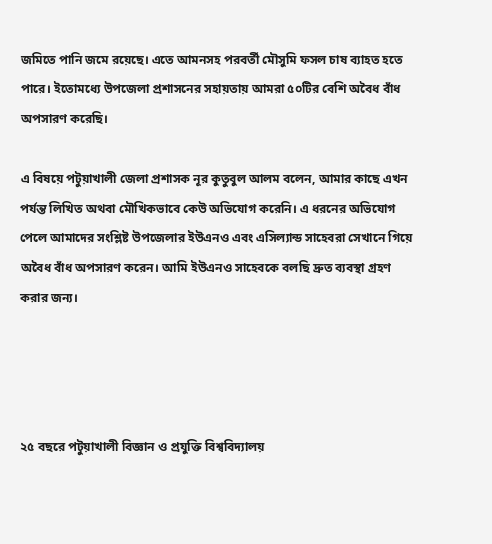জমিতে পানি জমে রয়েছে। এতে আমনসহ পরবর্তী মৌসুমি ফসল চাষ ব্যাহত হতে পারে। ইতোমধ্যে উপজেলা প্রশাসনের সহায়তায় আমরা ৫০টির বেশি অবৈধ বাঁধ অপসারণ করেছি।

এ বিষয়ে পটুয়াখালী জেলা প্রশাসক নূর কুতুবুল আলম বলেন, আমার কাছে এখন পর্যন্ত লিখিত অথবা মৌখিকভাবে কেউ অভিযোগ করেনি। এ ধরনের অভিযোগ পেলে আমাদের সংশ্লিষ্ট উপজেলার ইউএনও এবং এসিল্যান্ড সাহেবরা সেখানে গিয়ে অবৈধ বাঁধ অপসারণ করেন। আমি ইউএনও সাহেবকে বলছি দ্রুত ব্যবস্থা গ্রহণ করার জন্য।




২৫ বছরে পটুয়াখালী বিজ্ঞান ও প্রযুক্তি বিশ্ববিদ্যালয়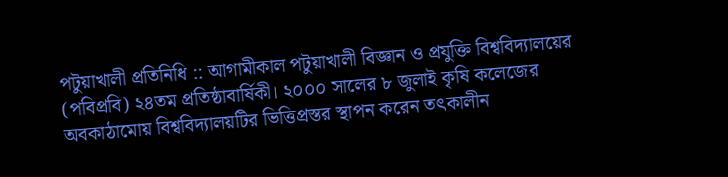পটুয়াখালী প্রতিনিধি :: আগামীকাল পটুয়াখালী বিজ্ঞান ও প্রযুক্তি বিশ্ববিদ্যালয়ের (পবিপ্রবি) ২৪তম প্রতিষ্ঠাবার্ষিকী। ২০০০ সালের ৮ জুলাই কৃষি কলেজের অবকাঠামোয় বিশ্ববিদ্যালয়টির ভিত্তিপ্রস্তর স্থাপন করেন তৎকালীন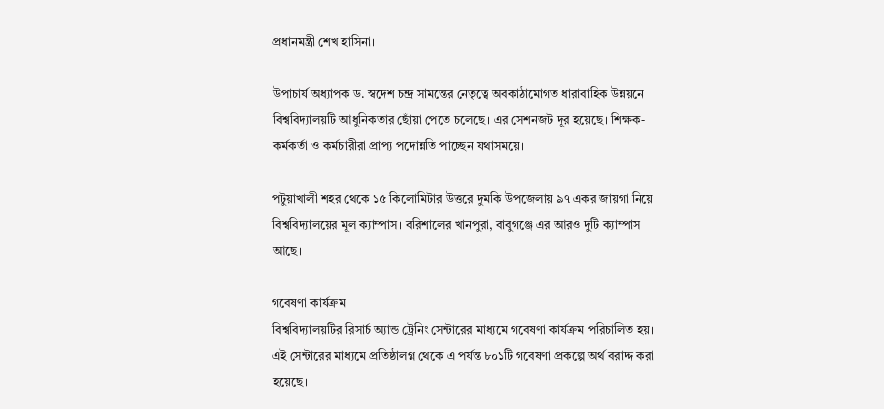প্রধানমন্ত্রী শেখ হাসিনা।

উপাচার্য অধ্যাপক ড. স্বদেশ চন্দ্র সামন্তের নেতৃত্বে অবকাঠামোগত ধারাবাহিক উন্নয়নে বিশ্ববিদ্যালয়টি আধুনিকতার ছোঁয়া পেতে চলেছে। এর সেশনজট দূর হয়েছে। শিক্ষক-কর্মকর্তা ও কর্মচারীরা প্রাপ্য পদোন্নতি পাচ্ছেন যথাসময়ে।

পটুয়াখালী শহর থেকে ১৫ কিলোমিটার উত্তরে দুমকি উপজেলায় ৯৭ একর জায়গা নিয়ে বিশ্ববিদ্যালয়ের মূল ক্যাম্পাস। বরিশালের খানপুরা, বাবুগঞ্জে এর আরও দুটি ক্যাম্পাস আছে।

গবেষণা কার্যক্রম
বিশ্ববিদ্যালয়টির রিসার্চ অ্যান্ড ট্রেনিং সেন্টারের মাধ্যমে গবেষণা কার্যক্রম পরিচালিত হয়। এই সেন্টারের মাধ্যমে প্রতিষ্ঠালগ্ন থেকে এ পর্যন্ত ৮০১টি গবেষণা প্রকল্পে অর্থ বরাদ্দ করা হয়েছে।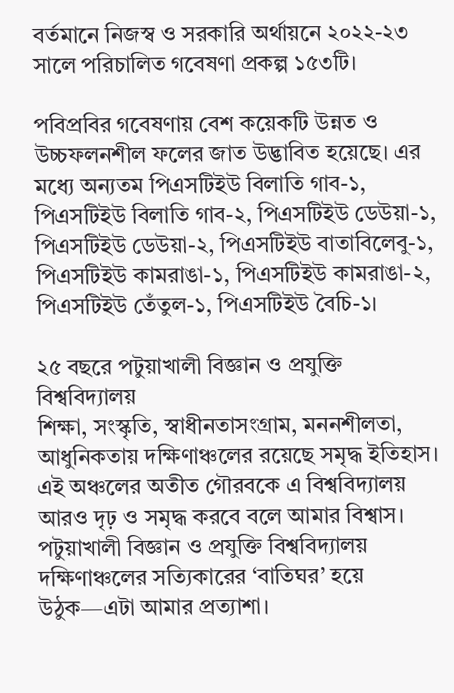বর্তমানে নিজস্ব ও সরকারি অর্থায়নে ২০২২-২৩ সালে পরিচালিত গবেষণা প্রকল্প ১৫৩টি।

পবিপ্রবির গবেষণায় বেশ কয়েকটি উন্নত ও উচ্চফলনশীল ফলের জাত উদ্ভাবিত হয়েছে। এর মধ্যে অন্যতম পিএসটিইউ বিলাতি গাব-১, পিএসটিইউ বিলাতি গাব-২, পিএসটিইউ ডেউয়া-১, পিএসটিইউ ডেউয়া-২, পিএসটিইউ বাতাবিলেবু-১, পিএসটিইউ কামরাঙা-১, পিএসটিইউ কামরাঙা-২, পিএসটিইউ তেঁতুল-১, পিএসটিইউ বৈচি-১।

২৫ বছরে পটুয়াখালী বিজ্ঞান ও প্রযুক্তি বিশ্ববিদ্যালয়
শিক্ষা, সংস্কৃতি, স্বাধীনতাসংগ্রাম, মননশীলতা, আধুনিকতায় দক্ষিণাঞ্চলের রয়েছে সমৃদ্ধ ইতিহাস। এই অঞ্চলের অতীত গৌরবকে এ বিশ্ববিদ্যালয় আরও দৃঢ় ও সমৃদ্ধ করবে বলে আমার বিশ্বাস। পটুয়াখালী বিজ্ঞান ও প্রযুক্তি বিশ্ববিদ্যালয় দক্ষিণাঞ্চলের সত্যিকারের ‘বাতিঘর’ হয়ে উঠুক—এটা আমার প্রত্যাশা।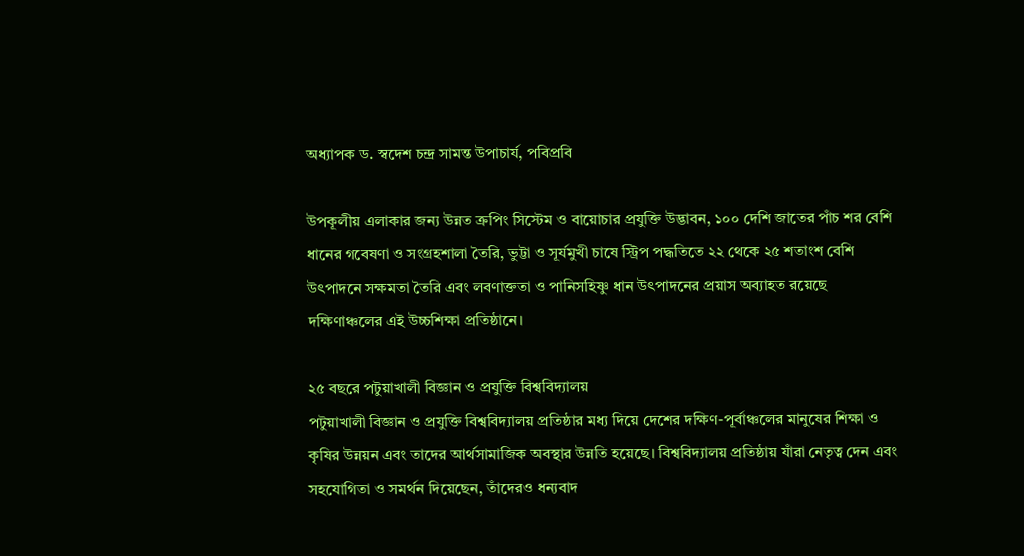অধ্যাপক ড. স্বদেশ চন্দ্র সামন্ত উপাচার্য, পবিপ্রবি

উপকূলীয় এলাকার জন্য উন্নত ক্রপিং সিস্টেম ও বায়োচার প্রযুক্তি উদ্ভাবন, ১০০ দেশি জাতের পাঁচ শর বেশি ধানের গবেষণা ও সংগ্রহশালা তৈরি, ভুট্টা ও সূর্যমুখী চাষে স্ট্রিপ পদ্ধতিতে ২২ থেকে ২৫ শতাংশ বেশি উৎপাদনে সক্ষমতা তৈরি এবং লবণাক্ততা ও পানিসহিষ্ণু ধান উৎপাদনের প্রয়াস অব্যাহত রয়েছে দক্ষিণাঞ্চলের এই উচ্চশিক্ষা প্রতিষ্ঠানে।

২৫ বছরে পটুয়াখালী বিজ্ঞান ও প্রযুক্তি বিশ্ববিদ্যালয়
পটুয়াখালী বিজ্ঞান ও প্রযুক্তি বিশ্ববিদ্যালয় প্রতিষ্ঠার মধ্য দিয়ে দেশের দক্ষিণ-পূর্বাঞ্চলের মানুষের শিক্ষা ও কৃষির উন্নয়ন এবং তাদের আর্থসামাজিক অবস্থার উন্নতি হয়েছে। বিশ্ববিদ্যালয় প্রতিষ্ঠায় যাঁরা নেতৃত্ব দেন এবং সহযোগিতা ও সমর্থন দিয়েছেন, তাঁদেরও ধন্যবাদ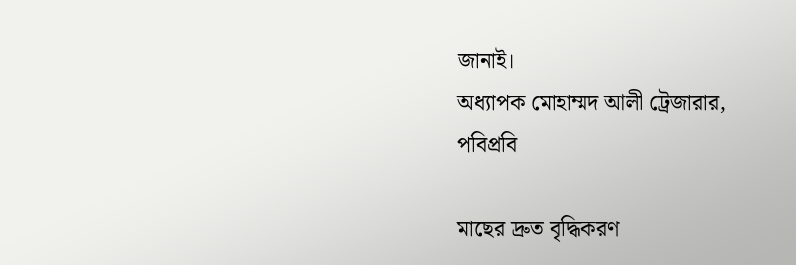জানাই।
অধ্যাপক মোহাম্মদ আলী ট্রেজারার, পবিপ্রবি

মাছের দ্রুত বৃদ্ধিকরণ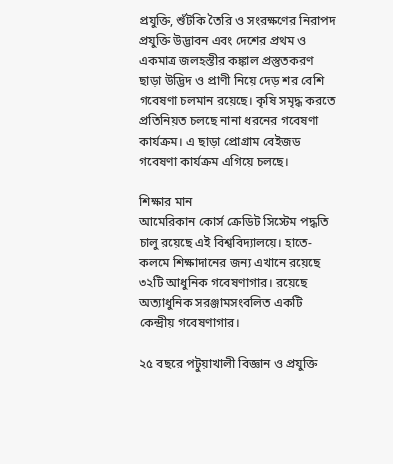প্রযুক্তি, শুঁটকি তৈরি ও সংরক্ষণের নিরাপদ প্রযুক্তি উদ্ভাবন এবং দেশের প্রথম ও একমাত্র জলহস্তীর কঙ্কাল প্রস্তুতকরণ ছাড়া উদ্ভিদ ও প্রাণী নিয়ে দেড় শর বেশি গবেষণা চলমান রয়েছে। কৃষি সমৃদ্ধ করতে প্রতিনিয়ত চলছে নানা ধরনের গবেষণা কার্যক্রম। এ ছাড়া প্রোগ্রাম বেইজড গবেষণা কার্যক্রম এগিয়ে চলছে।

শিক্ষার মান
আমেরিকান কোর্স ক্রেডিট সিস্টেম পদ্ধতি চালু রয়েছে এই বিশ্ববিদ্যালয়ে। হাতে-কলমে শিক্ষাদানের জন্য এখানে রয়েছে ৩২টি আধুনিক গবেষণাগার। রয়েছে অত্যাধুনিক সরঞ্জামসংবলিত একটি কেন্দ্রীয় গবেষণাগার।

২৫ বছরে পটুয়াখালী বিজ্ঞান ও প্রযুক্তি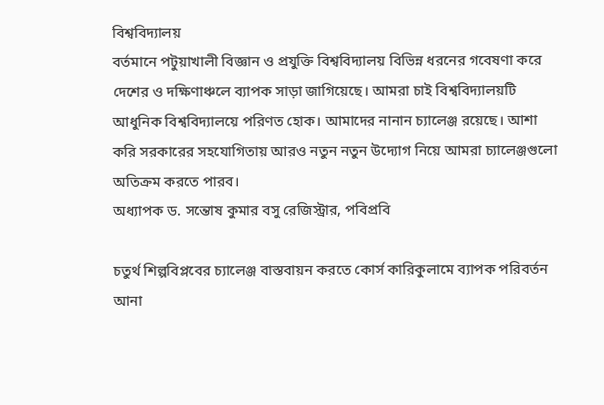বিশ্ববিদ্যালয়
বর্তমানে পটুয়াখালী বিজ্ঞান ও প্রযুক্তি বিশ্ববিদ্যালয় বিভিন্ন ধরনের গবেষণা করে দেশের ও দক্ষিণাঞ্চলে ব্যাপক সাড়া জাগিয়েছে। আমরা চাই বিশ্ববিদ্যালয়টি আধুনিক বিশ্ববিদ্যালয়ে পরিণত হোক। আমাদের নানান চ্যালেঞ্জ রয়েছে। আশা করি সরকারের সহযোগিতায় আরও নতুন নতুন উদ্যোগ নিয়ে আমরা চ্যালেঞ্জগুলো অতিক্রম করতে পারব।
অধ্যাপক ড. সন্তোষ কুমার বসু রেজিস্ট্রার, পবিপ্রবি

চতুর্থ শিল্পবিপ্লবের চ্যালেঞ্জ বাস্তবায়ন করতে কোর্স কারিকুলামে ব্যাপক পরিবর্তন আনা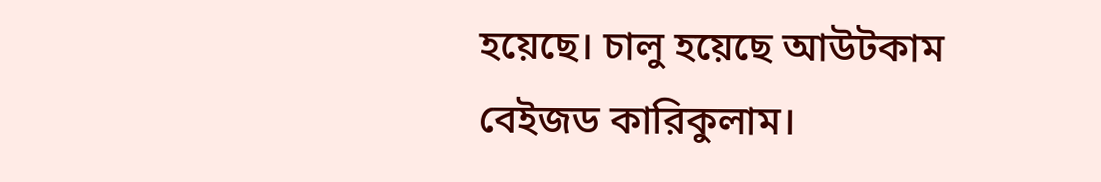হয়েছে। চালু হয়েছে আউটকাম বেইজড কারিকুলাম।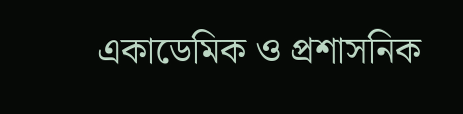একাডেমিক ও প্রশাসনিক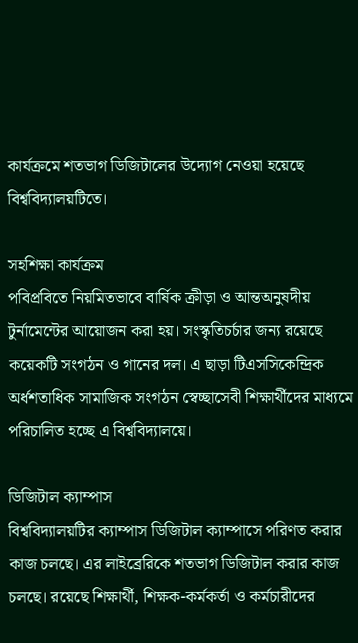কার্যক্রমে শতভাগ ডিজিটালের উদ্যোগ নেওয়া হয়েছে বিশ্ববিদ্যালয়টিতে।

সহশিক্ষা কার্যক্রম
পবিপ্রবিতে নিয়মিতভাবে বার্ষিক ক্রীড়া ও আন্তঅনুষদীয় টুর্নামেন্টের আয়োজন করা হয়। সংস্কৃতিচর্চার জন্য রয়েছে কয়েকটি সংগঠন ও গানের দল। এ ছাড়া টিএসসিকেন্দ্রিক অর্ধশতাধিক সামাজিক সংগঠন স্বেচ্ছাসেবী শিক্ষার্থীদের মাধ্যমে পরিচালিত হচ্ছে এ বিশ্ববিদ্যালয়ে।

ডিজিটাল ক্যাম্পাস
বিশ্ববিদ্যালয়টির ক্যাম্পাস ডিজিটাল ক্যাম্পাসে পরিণত করার কাজ চলছে। এর লাইব্রেরিকে শতভাগ ডিজিটাল করার কাজ চলছে। রয়েছে শিক্ষার্থী, শিক্ষক-কর্মকর্তা ও কর্মচারীদের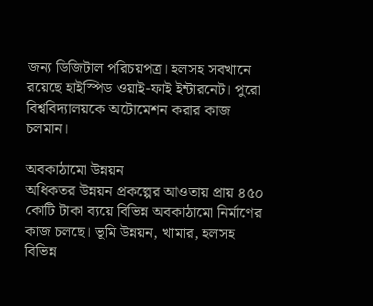জন্য ডিজিটাল পরিচয়পত্র। হলসহ সবখানে রয়েছে হাইস্পিড ওয়াই-ফাই ইন্টারনেট। পুরো বিশ্ববিদ্যালয়কে অটোমেশন করার কাজ চলমান।

অবকাঠামো উন্নয়ন
অধিকতর উন্নয়ন প্রকল্পের আওতায় প্রায় ৪৫০ কোটি টাকা ব্যয়ে বিভিন্ন অবকাঠামো নির্মাণের কাজ চলছে। ভূমি উন্নয়ন, খামার, হলসহ বিভিন্ন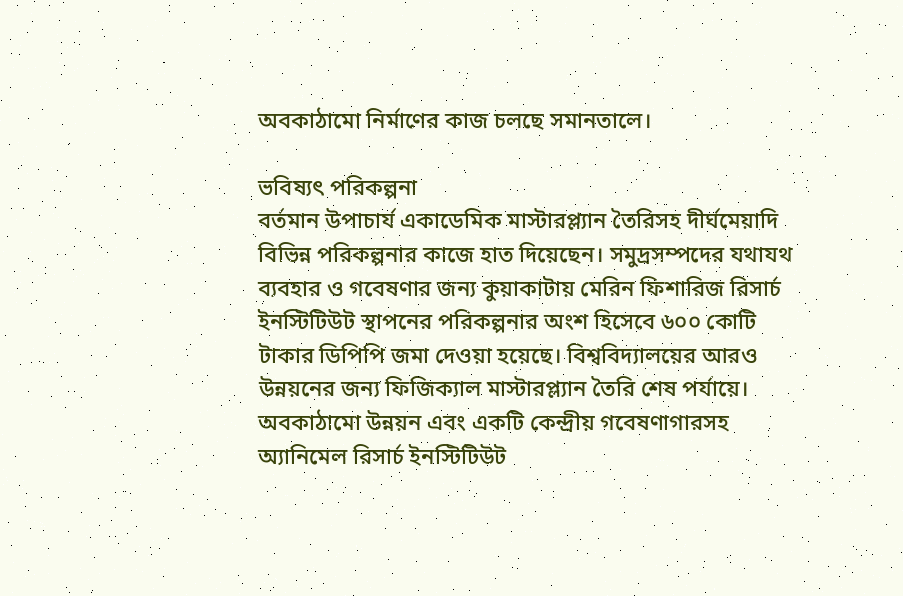অবকাঠামো নির্মাণের কাজ চলছে সমানতালে।

ভবিষ্যৎ পরিকল্পনা
বর্তমান উপাচার্য একাডেমিক মাস্টারপ্ল্যান তৈরিসহ দীর্ঘমেয়াদি বিভিন্ন পরিকল্পনার কাজে হাত দিয়েছেন। সমুদ্রসম্পদের যথাযথ ব্যবহার ও গবেষণার জন্য কুয়াকাটায় মেরিন ফিশারিজ রিসার্চ ইনস্টিটিউট স্থাপনের পরিকল্পনার অংশ হিসেবে ৬০০ কোটি টাকার ডিপিপি জমা দেওয়া হয়েছে। বিশ্ববিদ্যালয়ের আরও উন্নয়নের জন্য ফিজিক্যাল মাস্টারপ্ল্যান তৈরি শেষ পর্যায়ে। অবকাঠামো উন্নয়ন এবং একটি কেন্দ্রীয় গবেষণাগারসহ অ্যানিমেল রিসার্চ ইনস্টিটিউট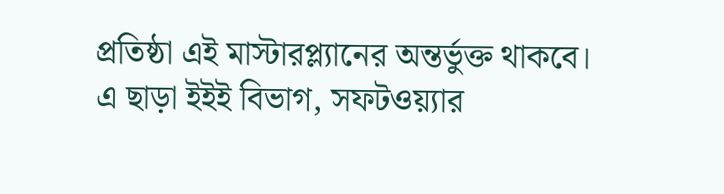প্রতিষ্ঠা এই মাস্টারপ্ল্যানের অন্তর্ভুক্ত থাকবে। এ ছাড়া ইইই বিভাগ, সফটওয়্যার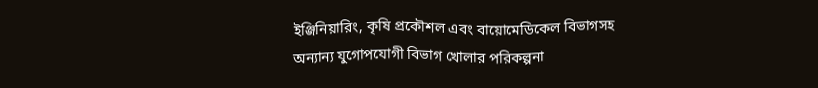ইঞ্জিনিয়ারিং, কৃষি প্রকৌশল এবং বায়োমেডিকেল বিভাগসহ অন্যান্য যুগোপযোগী বিভাগ খোলার পরিকল্পনা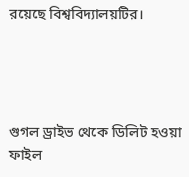রয়েছে বিশ্ববিদ্যালয়টির।




গুগল ড্রাইভ থেকে ডিলিট হওয়া ফাইল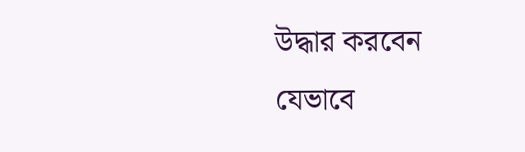উদ্ধার করবেন যেভাবে